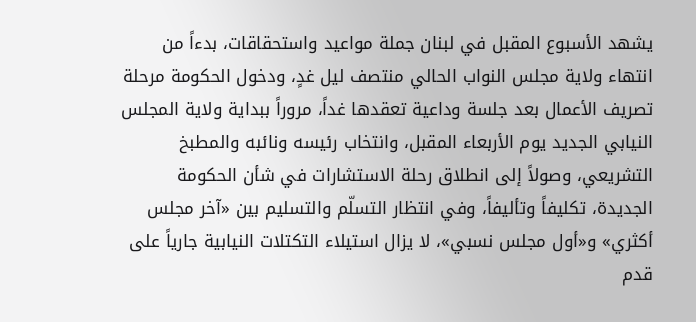يشهد الأسبوع المقبل في لبنان جملة مواعيد واستحقاقات، بدءاً من انتهاء ولاية مجلس النواب الحالي منتصف ليل غدٍ، ودخول الحكومة مرحلة تصريف الأعمال بعد جلسة وداعية تعقدها غداً، مروراً ببداية ولاية المجلس النيابي الجديد يوم الأربعاء المقبل، وانتخاب رئيسه ونائبه والمطبخ التشريعي، وصولاً إلى انطلاق رحلة الاستشارات في شأن الحكومة الجديدة، تكليفاً وتأليفاً، وفي انتظار التسلّم والتسليم بين «آخر مجلس أكثري» و«أول مجلس نسبي»، لا يزال استيلاء التكتلات النيابية جارياً على قدم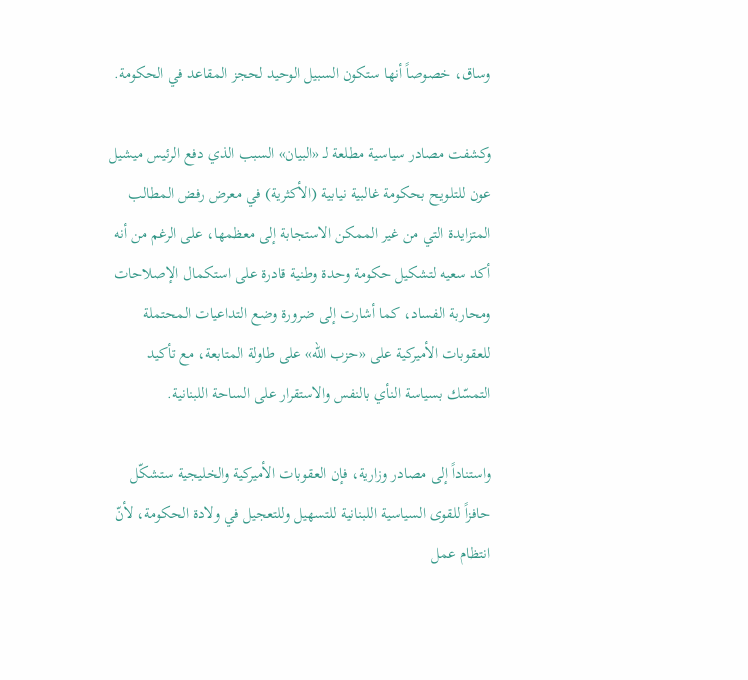وساق، خصوصاً أنها ستكون السبيل الوحيد لحجز المقاعد في الحكومة.

وكشفت مصادر سياسية مطلعة لـ «البيان» السبب الذي دفع الرئيس ميشيل عون للتلويح بحكومة غالبية نيابية (الأكثرية) في معرض رفض المطالب المتزايدة التي من غير الممكن الاستجابة إلى معظمها، على الرغم من أنه أكد سعيه لتشكيل حكومة وحدة وطنية قادرة على استكمال الإصلاحات ومحاربة الفساد، كما أشارت إلى ضرورة وضع التداعيات المحتملة للعقوبات الأميركية على «حزب الله» على طاولة المتابعة، مع تأكيد التمسّك بسياسة النأي بالنفس والاستقرار على الساحة اللبنانية.

واستناداً إلى مصادر وزارية، فإن العقوبات الأميركية والخليجية ستشكّل حافزاً للقوى السياسية اللبنانية للتسهيل وللتعجيل في ولادة الحكومة، لأنّ انتظام عمل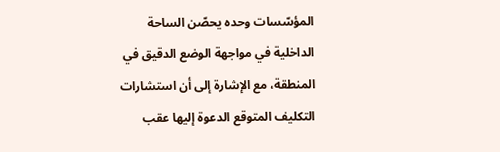المؤسّسات وحده يحصّن الساحة الداخلية في مواجهة الوضع الدقيق في المنطقة، مع الإشارة إلى أن استشارات التكليف المتوقع الدعوة إليها عقب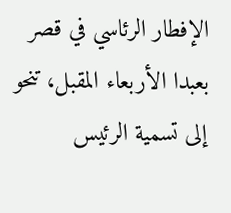الإفطار الرئاسي في قصر بعبدا الأربعاء المقبل، تنحو إلى تسمية الرئيس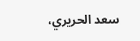سعد الحريري،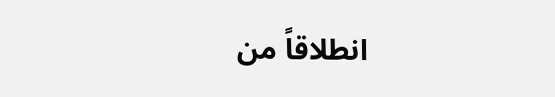انطلاقاً من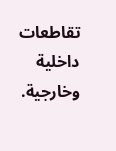تقاطعات داخلية وخارجية.